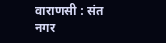वाराणसी : संत नगर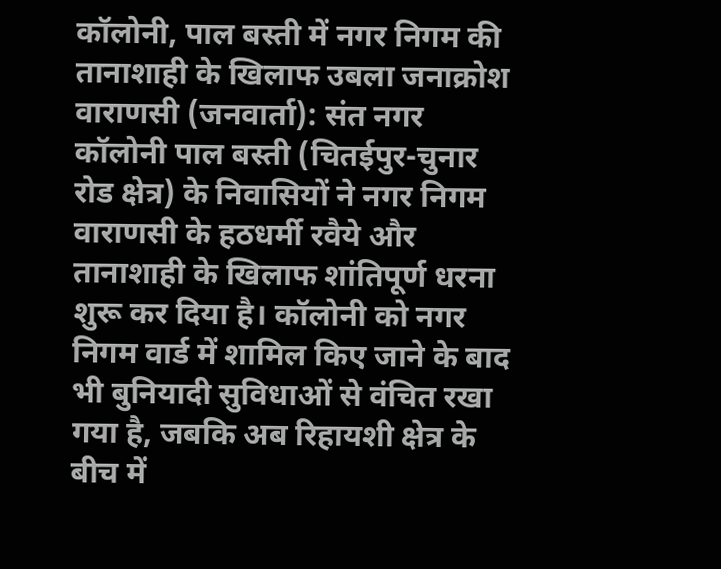कॉलोनी, पाल बस्ती में नगर निगम की तानाशाही के खिलाफ उबला जनाक्रोश
वाराणसी (जनवार्ता): संत नगर कॉलोनी पाल बस्ती (चितईपुर-चुनार रोड क्षेत्र) के निवासियों ने नगर निगम वाराणसी के हठधर्मी रवैये और तानाशाही के खिलाफ शांतिपूर्ण धरना शुरू कर दिया है। कॉलोनी को नगर निगम वार्ड में शामिल किए जाने के बाद भी बुनियादी सुविधाओं से वंचित रखा गया है, जबकि अब रिहायशी क्षेत्र के बीच में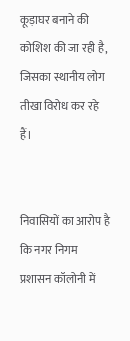कूड़ाघर बनाने की कोशिश की जा रही है, जिसका स्थानीय लोग तीखा विरोध कर रहे हैं।


निवासियों का आरोप है कि नगर निगम प्रशासन कॉलोनी में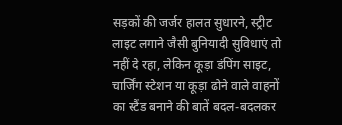सड़कों की जर्जर हालत सुधारने, स्ट्रीट लाइट लगाने जैसी बुनियादी सुविधाएं तो नहीं दे रहा, लेकिन कूड़ा डंपिंग साइट, चार्जिंग स्टेशन या कूड़ा ढोने वाले वाहनों का स्टैंड बनाने की बातें बदल-बदलकर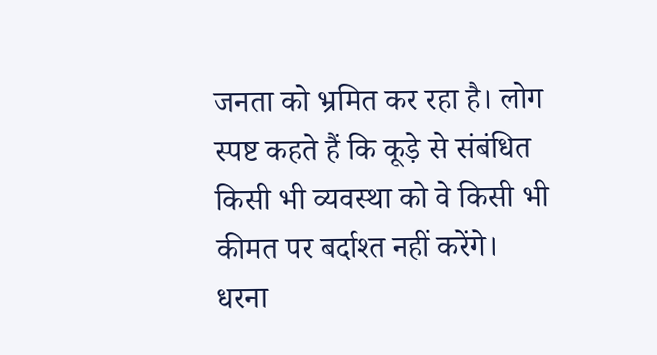जनता को भ्रमित कर रहा है। लोग स्पष्ट कहते हैं कि कूड़े से संबंधित किसी भी व्यवस्था को वे किसी भी कीमत पर बर्दाश्त नहीं करेंगे।
धरना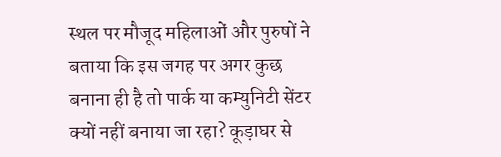स्थल पर मौजूद महिलाओं और पुरुषों ने बताया कि इस जगह पर अगर कुछ बनाना ही है तो पार्क या कम्युनिटी सेंटर क्यों नहीं बनाया जा रहा? कूड़ाघर से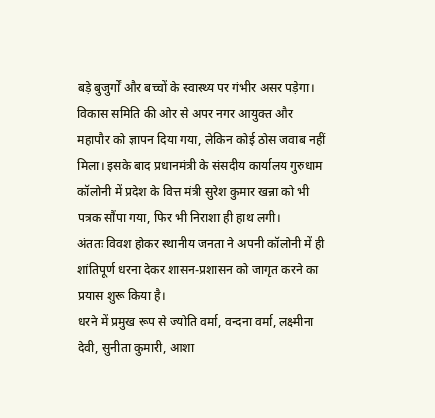बड़े बुजुर्गों और बच्चों के स्वास्थ्य पर गंभीर असर पड़ेगा। विकास समिति की ओर से अपर नगर आयुक्त और महापौर को ज्ञापन दिया गया, लेकिन कोई ठोस जवाब नहीं मिला। इसके बाद प्रधानमंत्री के संसदीय कार्यालय गुरुधाम कॉलोनी में प्रदेश के वित्त मंत्री सुरेश कुमार खन्ना को भी पत्रक सौंपा गया, फिर भी निराशा ही हाथ लगी।
अंततः विवश होकर स्थानीय जनता ने अपनी कॉलोनी में ही शांतिपूर्ण धरना देकर शासन-प्रशासन को जागृत करने का प्रयास शुरू किया है।
धरने में प्रमुख रूप से ज्योति वर्मा, वन्दना वर्मा, लक्ष्मीना देवी, सुनीता कुमारी, आशा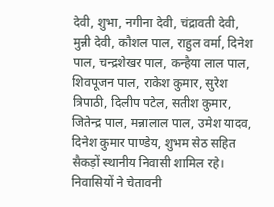देवी, शुभा, नगीना देवी, चंद्रावती देवी, मुन्नी देवी, कौशल पाल, राहुल वर्मा, दिनेश पाल, चन्द्रशेखर पाल, कन्हैया लाल पाल, शिवपूजन पाल, राकेश कुमार, सुरेश त्रिपाठी, दिलीप पटेल, सतीश कुमार, जितेन्द्र पाल, मन्नालाल पाल, उमेश यादव, दिनेश कुमार पाण्डेय, शुभम सेठ सहित सैकड़ों स्थानीय निवासी शामिल रहे।
निवासियों ने चेतावनी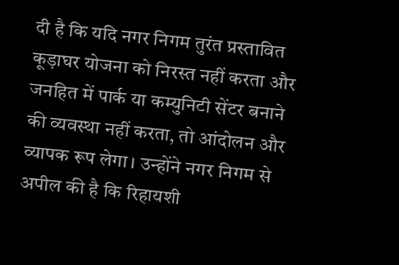दी है कि यदि नगर निगम तुरंत प्रस्तावित कूड़ाघर योजना को निरस्त नहीं करता और जनहित में पार्क या कम्युनिटी सेंटर बनाने की व्यवस्था नहीं करता, तो आंदोलन और व्यापक रूप लेगा। उन्होंने नगर निगम से अपील की है कि रिहायशी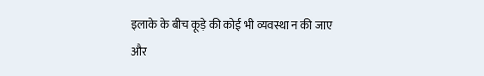इलाके के बीच कूड़े की कोई भी व्यवस्था न की जाए और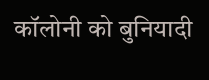कॉलोनी को बुनियादी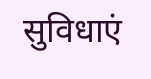सुविधाएं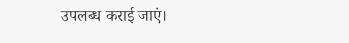उपलब्ध कराई जाएं।